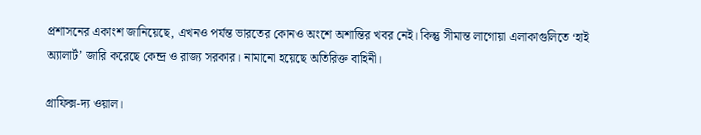প্রশাসনের একাংশ জানিয়েছে, এখনও পর্যন্ত ভারতের কোনও অংশে অশান্তির খবর নেই। কিন্তু সীমান্ত লাগোয়া এলাকাগুলিতে ‘হাই অ্যালার্ট’ জারি করেছে কেন্দ্র ও রাজ্য সরকার। নামানো হয়েছে অতিরিক্ত বাহিনী।

গ্রাফিক্স-দ্য ওয়াল।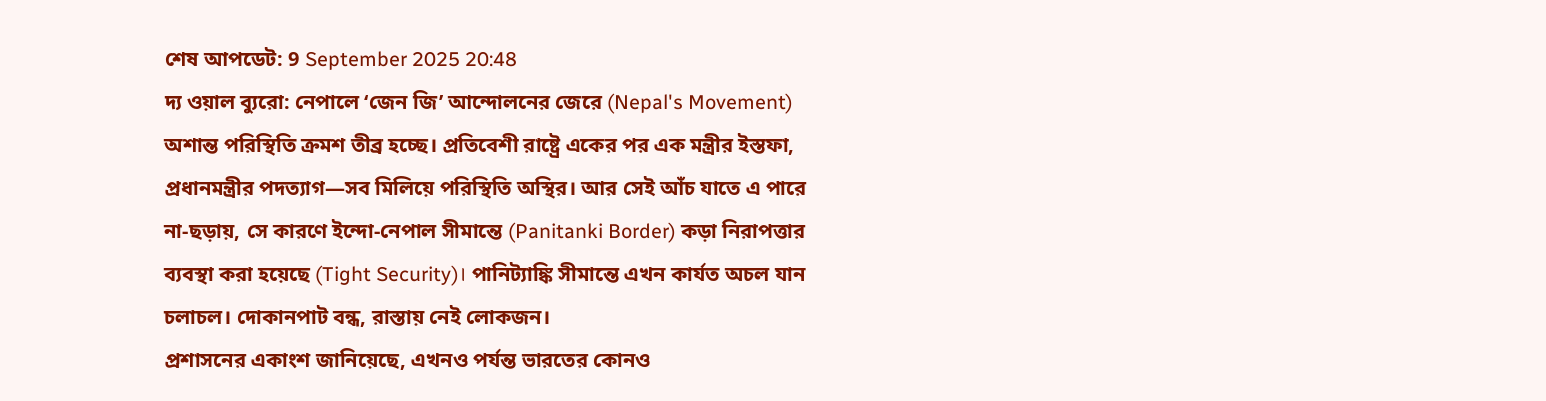শেষ আপডেট: 9 September 2025 20:48
দ্য ওয়াল ব্যুরো: নেপালে ‘জেন জি’ আন্দোলনের জেরে (Nepal's Movement) অশান্ত পরিস্থিতি ক্রমশ তীব্র হচ্ছে। প্রতিবেশী রাষ্ট্রে একের পর এক মন্ত্রীর ইস্তফা, প্রধানমন্ত্রীর পদত্যাগ—সব মিলিয়ে পরিস্থিতি অস্থির। আর সেই আঁচ যাতে এ পারে না-ছড়ায়, সে কারণে ইন্দো-নেপাল সীমান্তে (Panitanki Border) কড়া নিরাপত্তার ব্যবস্থা করা হয়েছে (Tight Security)। পানিট্যাঙ্কি সীমান্তে এখন কার্যত অচল যান চলাচল। দোকানপাট বন্ধ, রাস্তায় নেই লোকজন।
প্রশাসনের একাংশ জানিয়েছে, এখনও পর্যন্ত ভারতের কোনও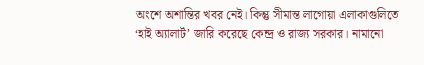অংশে অশান্তির খবর নেই। কিন্তু সীমান্ত লাগোয়া এলাকাগুলিতে ‘হাই অ্যালার্ট’ জারি করেছে কেন্দ্র ও রাজ্য সরকার। নামানো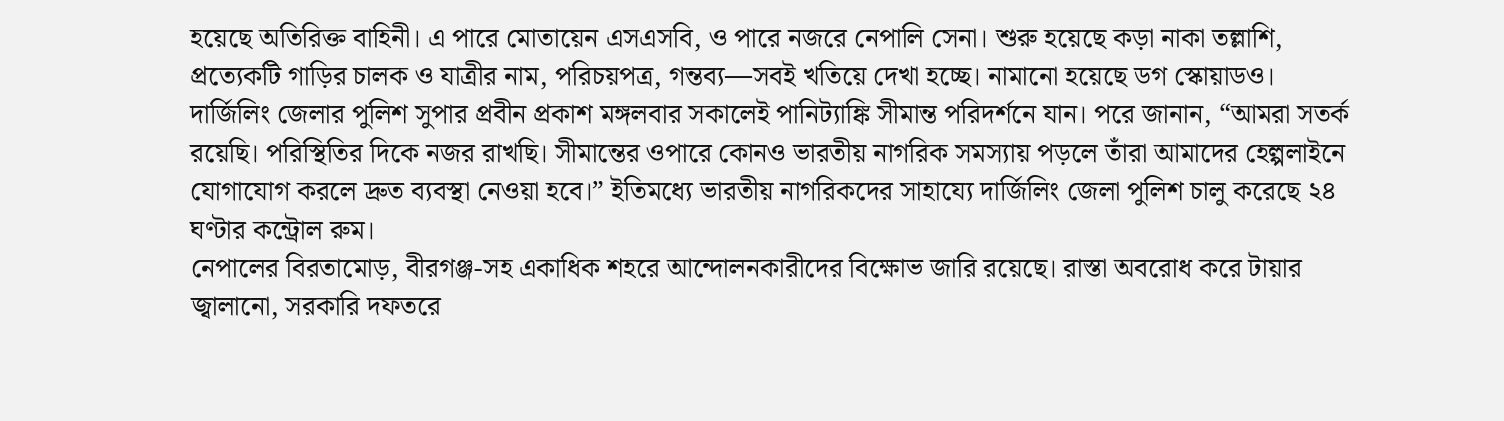হয়েছে অতিরিক্ত বাহিনী। এ পারে মোতায়েন এসএসবি, ও পারে নজরে নেপালি সেনা। শুরু হয়েছে কড়া নাকা তল্লাশি, প্রত্যেকটি গাড়ির চালক ও যাত্রীর নাম, পরিচয়পত্র, গন্তব্য—সবই খতিয়ে দেখা হচ্ছে। নামানো হয়েছে ডগ স্কোয়াডও।
দার্জিলিং জেলার পুলিশ সুপার প্রবীন প্রকাশ মঙ্গলবার সকালেই পানিট্যাঙ্কি সীমান্ত পরিদর্শনে যান। পরে জানান, “আমরা সতর্ক রয়েছি। পরিস্থিতির দিকে নজর রাখছি। সীমান্তের ওপারে কোনও ভারতীয় নাগরিক সমস্যায় পড়লে তাঁরা আমাদের হেল্পলাইনে যোগাযোগ করলে দ্রুত ব্যবস্থা নেওয়া হবে।” ইতিমধ্যে ভারতীয় নাগরিকদের সাহায্যে দার্জিলিং জেলা পুলিশ চালু করেছে ২৪ ঘণ্টার কন্ট্রোল রুম।
নেপালের বিরতামোড়, বীরগঞ্জ-সহ একাধিক শহরে আন্দোলনকারীদের বিক্ষোভ জারি রয়েছে। রাস্তা অবরোধ করে টায়ার জ্বালানো, সরকারি দফতরে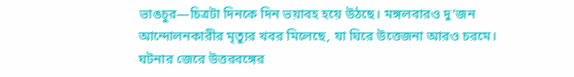ভাঙচুর—চিত্রটা দিনকে দিন ভয়াবহ হয়ে উঠছে। মঙ্গলবারও দু’জন আন্দোলনকারীর মৃত্যুর খবর মিলেছে, যা ঘিরে উত্তেজনা আরও চরমে।
ঘটনার জেরে উত্তরবঙ্গের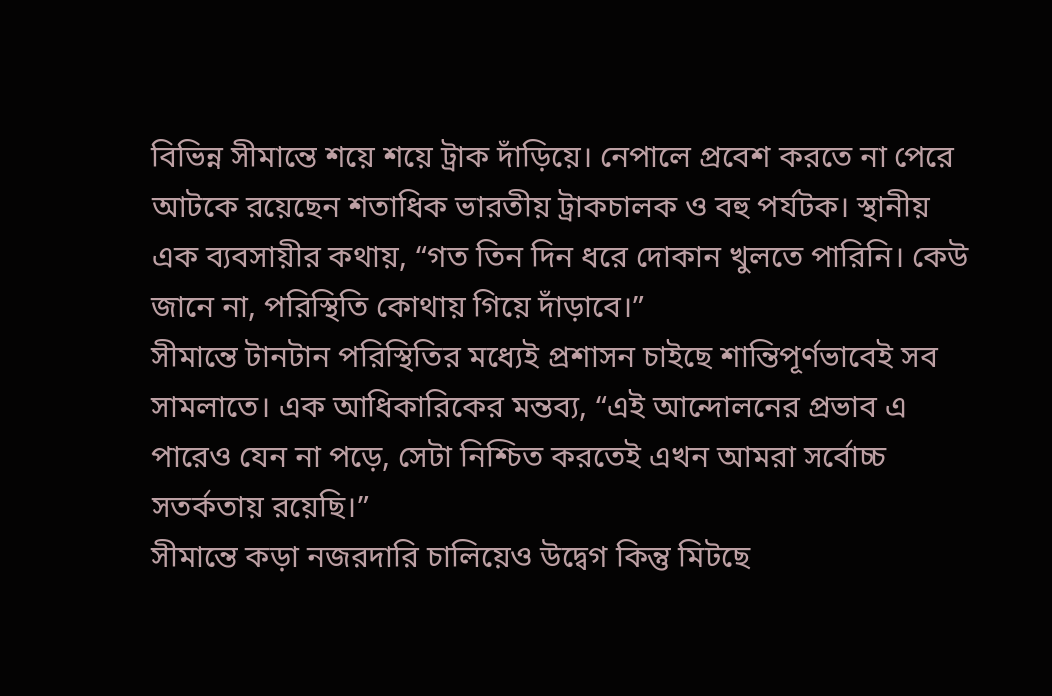বিভিন্ন সীমান্তে শয়ে শয়ে ট্রাক দাঁড়িয়ে। নেপালে প্রবেশ করতে না পেরে আটকে রয়েছেন শতাধিক ভারতীয় ট্রাকচালক ও বহু পর্যটক। স্থানীয় এক ব্যবসায়ীর কথায়, “গত তিন দিন ধরে দোকান খুলতে পারিনি। কেউ জানে না, পরিস্থিতি কোথায় গিয়ে দাঁড়াবে।”
সীমান্তে টানটান পরিস্থিতির মধ্যেই প্রশাসন চাইছে শান্তিপূর্ণভাবেই সব সামলাতে। এক আধিকারিকের মন্তব্য, “এই আন্দোলনের প্রভাব এ পারেও যেন না পড়ে, সেটা নিশ্চিত করতেই এখন আমরা সর্বোচ্চ সতর্কতায় রয়েছি।”
সীমান্তে কড়া নজরদারি চালিয়েও উদ্বেগ কিন্তু মিটছে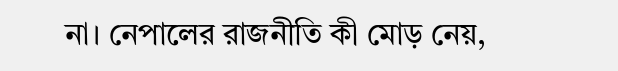না। নেপালের রাজনীতি কী মোড় নেয়,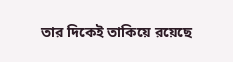তার দিকেই তাকিয়ে রয়েছে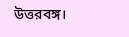উত্তরবঙ্গ।